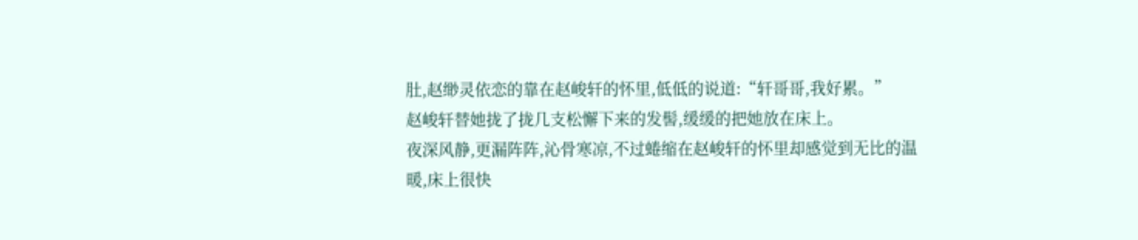肚,赵缈灵依恋的靠在赵峻轩的怀里,低低的说道:“轩哥哥,我好累。”
赵峻轩替她拢了拢几支松懈下来的发髻,缓缓的把她放在床上。
夜深风静,更漏阵阵,沁骨寒凉,不过蜷缩在赵峻轩的怀里却感觉到无比的温暖,床上很快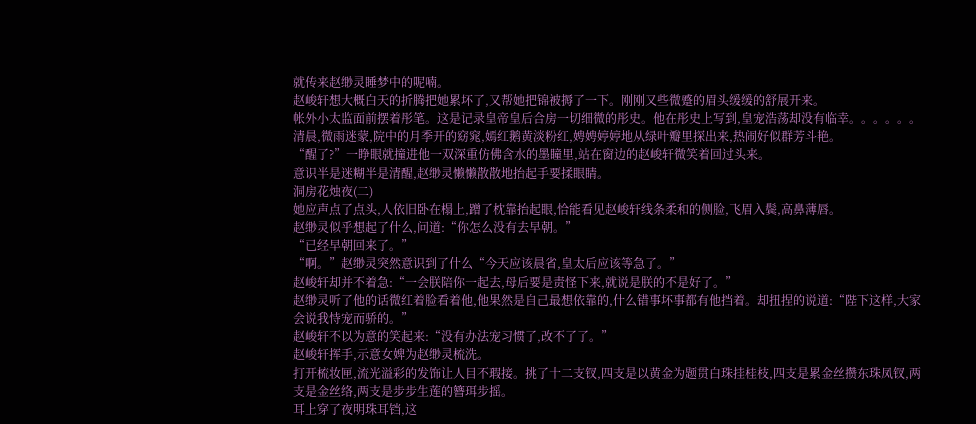就传来赵缈灵睡梦中的呢喃。
赵峻轩想大概白天的折腾把她累坏了,又帮她把锦被搙了一下。刚刚又些微蹙的眉头缓缓的舒展开来。
帐外小太监面前摆着彤笔。这是记录皇帝皇后合房一切细微的彤史。他在彤史上写到,皇宠浩荡却没有临幸。。。。。。
清晨,微雨迷蒙,院中的月季开的窈窕,嫣红鹅黄淡粉红,娉娉婷婷地从绿叶瓣里探出来,热闹好似群芳斗艳。
“醒了?”一睁眼就撞进他一双深重仿佛含水的墨瞳里,站在窗边的赵峻轩微笑着回过头来。
意识半是迷糊半是清醒,赵缈灵懒懒散散地抬起手要揉眼睛。
洞房花烛夜(二)
她应声点了点头,人依旧卧在榻上,蹭了枕靠抬起眼,恰能看见赵峻轩线条柔和的侧脸,飞眉入鬓,高鼻薄唇。
赵缈灵似乎想起了什么,问道:“你怎么没有去早朝。”
“已经早朝回来了。”
“啊。”赵缈灵突然意识到了什么“今天应该晨省,皇太后应该等急了。”
赵峻轩却并不着急:“一会朕陪你一起去,母后要是责怪下来,就说是朕的不是好了。”
赵缈灵听了他的话微红着脸看着他,他果然是自己最想依靠的,什么错事坏事都有他挡着。却扭捏的说道:“陛下这样,大家会说我恃宠而骄的。”
赵峻轩不以为意的笑起来:“没有办法宠习惯了,改不了了。”
赵峻轩挥手,示意女婢为赵缈灵梳洗。
打开梳妆匣,流光溢彩的发饰让人目不瑕接。挑了十二支钗,四支是以黄金为题贯白珠挂桂枝,四支是累金丝攒东珠凤钗,两支是金丝络,两支是步步生莲的簪珥步摇。
耳上穿了夜明珠耳铛,这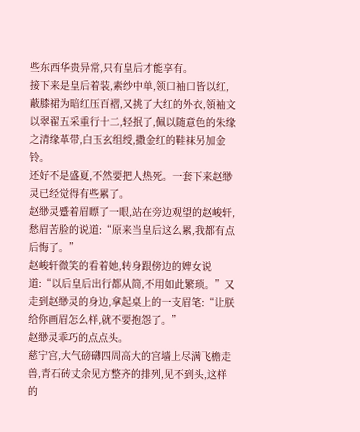些东西华贵异常,只有皇后才能享有。
接下来是皇后着装,素纱中单,领口袖口皆以红,蔽膝裙为暗红压百褶,又挑了大红的外衣,領袖文以翠翟五采重行十二,轻抿了,佩以随意色的朱缘之清缘革带,白玉玄组绶,撒金红的鞋袜另加金铃。
还好不是盛夏,不然要把人热死。一套下来赵缈灵已经觉得有些累了。
赵缈灵蹙着眉瞟了一眼,站在旁边观望的赵峻轩,愁眉苦脸的说道:“原来当皇后这么累,我都有点后悔了。”
赵峻轩微笑的看着她,转身跟傍边的婢女说道:“以后皇后出行都从简,不用如此繁琐。”又走到赵缈灵的身边,拿起桌上的一支眉笔:“让朕给你画眉怎么样,就不要抱怨了。”
赵缈灵乖巧的点点头。
慈宁宫,大气磅礴四周高大的宫墙上尽满飞檐走兽,青石砖丈余见方整齐的排列,见不到头,这样的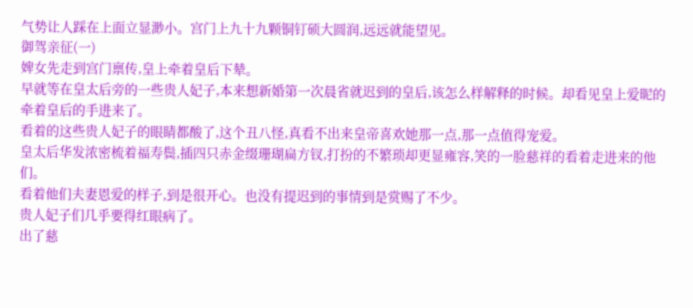气势让人踩在上面立显渺小。宫门上九十九颗铜钉硕大圆润,远远就能望见。
御驾亲征(一)
婢女先走到宫门禀传,皇上牵着皇后下辇。
早就等在皇太后旁的一些贵人妃子,本来想新婚第一次晨省就迟到的皇后,该怎么样解释的时候。却看见皇上爱昵的牵着皇后的手进来了。
看着的这些贵人妃子的眼睛都酸了,这个丑八怪,真看不出来皇帝喜欢她那一点,那一点值得宠爱。
皇太后华发浓密梳着福寿鬓,插四只赤金缀珊瑚扁方钗,打扮的不繁琐却更显雍容,笑的一脸慈祥的看着走进来的他们。
看着他们夫妻恩爱的样子,到是很开心。也没有提迟到的事情到是赏赐了不少。
贵人妃子们几乎要得红眼病了。
出了慈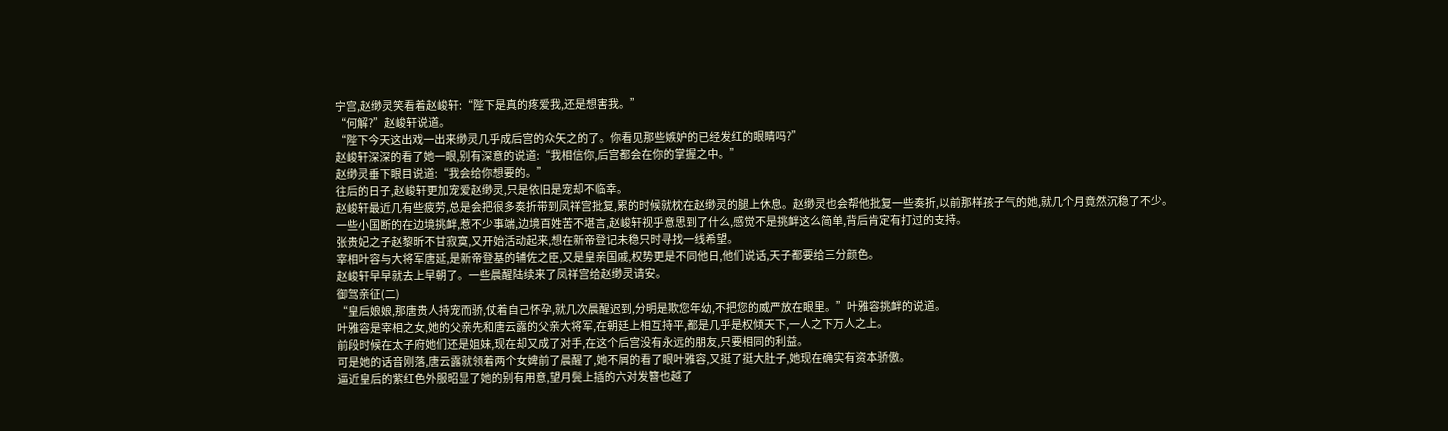宁宫,赵缈灵笑看着赵峻轩:“陛下是真的疼爱我,还是想害我。”
“何解?”赵峻轩说道。
“陛下今天这出戏一出来缈灵几乎成后宫的众矢之的了。你看见那些嫉妒的已经发红的眼睛吗?”
赵峻轩深深的看了她一眼,别有深意的说道:“我相信你,后宫都会在你的掌握之中。”
赵缈灵垂下眼目说道:“我会给你想要的。”
往后的日子,赵峻轩更加宠爱赵缈灵,只是依旧是宠却不临幸。
赵峻轩最近几有些疲劳,总是会把很多奏折带到凤祥宫批复,累的时候就枕在赵缈灵的腿上休息。赵缈灵也会帮他批复一些奏折,以前那样孩子气的她,就几个月竟然沉稳了不少。
一些小国断的在边境挑衅,惹不少事端,边境百姓苦不堪言,赵峻轩视乎意思到了什么,感觉不是挑衅这么简单,背后肯定有打过的支持。
张贵妃之子赵黎昕不甘寂寞,又开始活动起来,想在新帝登记未稳只时寻找一线希望。
宰相叶容与大将军唐延,是新帝登基的辅佐之臣,又是皇亲国戚,权势更是不同他日,他们说话,天子都要给三分颜色。
赵峻轩早早就去上早朝了。一些晨醒陆续来了凤祥宫给赵缈灵请安。
御驾亲征(二)
“皇后娘娘,那唐贵人持宠而骄,仗着自己怀孕,就几次晨醒迟到,分明是欺您年幼,不把您的威严放在眼里。”叶雅容挑衅的说道。
叶雅容是宰相之女,她的父亲先和唐云露的父亲大将军,在朝廷上相互持平,都是几乎是权倾天下,一人之下万人之上。
前段时候在太子府她们还是姐妹,现在却又成了对手,在这个后宫没有永远的朋友,只要相同的利益。
可是她的话音刚落,唐云露就领着两个女婢前了晨醒了,她不屑的看了眼叶雅容,又挺了挺大肚子,她现在确实有资本骄傲。
逼近皇后的紫红色外服昭显了她的别有用意,望月鬓上插的六对发簪也越了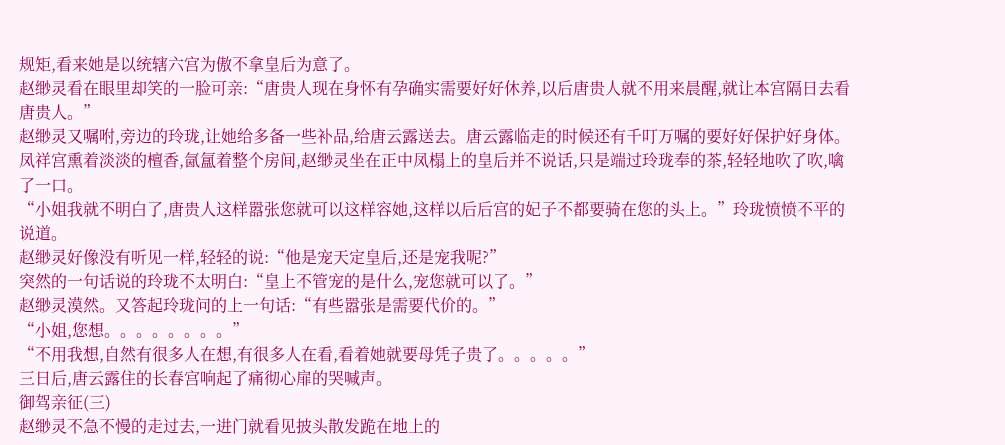规矩,看来她是以统辖六宫为傲不拿皇后为意了。
赵缈灵看在眼里却笑的一脸可亲:“唐贵人现在身怀有孕确实需要好好休养,以后唐贵人就不用来晨醒,就让本宫隔日去看唐贵人。”
赵缈灵又嘱咐,旁边的玲珑,让她给多备一些补品,给唐云露送去。唐云露临走的时候还有千叮万嘱的要好好保护好身体。
凤祥宫熏着淡淡的檀香,氤氲着整个房间,赵缈灵坐在正中凤榻上的皇后并不说话,只是端过玲珑奉的茶,轻轻地吹了吹,噙了一口。
“小姐我就不明白了,唐贵人这样嚣张您就可以这样容她,这样以后后宫的妃子不都要骑在您的头上。”玲珑愤愤不平的说道。
赵缈灵好像没有听见一样,轻轻的说:“他是宠天定皇后,还是宠我呢?”
突然的一句话说的玲珑不太明白:“皇上不管宠的是什么,宠您就可以了。”
赵缈灵漠然。又答起玲珑问的上一句话:“有些嚣张是需要代价的。”
“小姐,您想。。。。。。。。”
“不用我想,自然有很多人在想,有很多人在看,看着她就要母凭子贵了。。。。。”
三日后,唐云露住的长春宫响起了痛彻心扉的哭喊声。
御驾亲征(三)
赵缈灵不急不慢的走过去,一进门就看见披头散发跪在地上的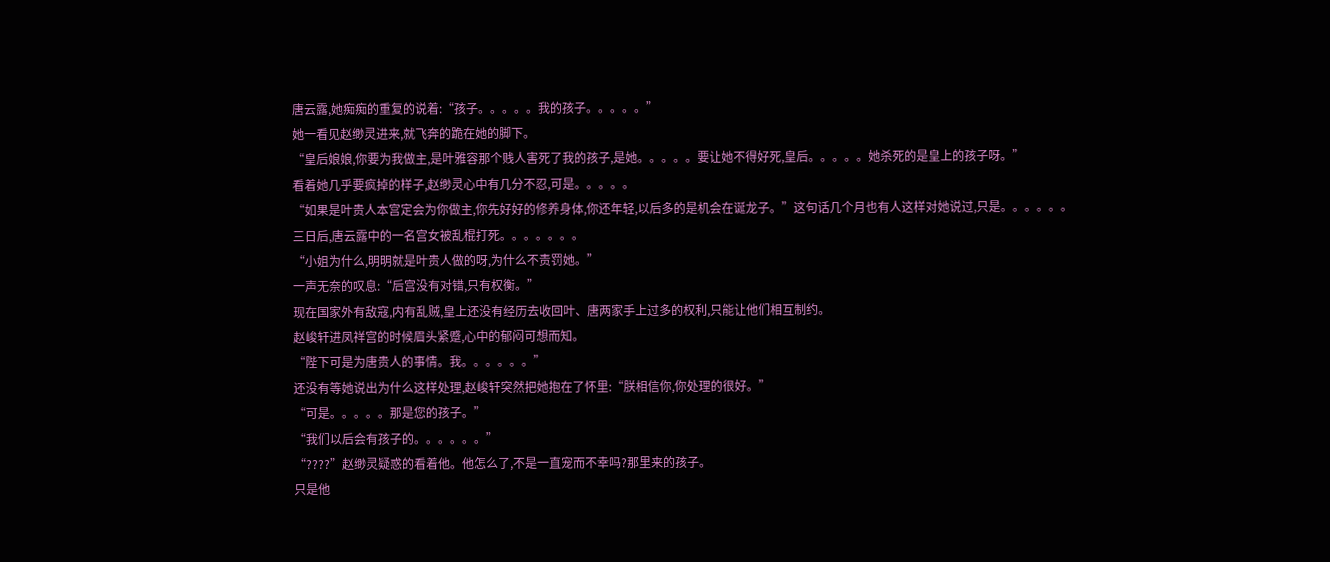唐云露,她痴痴的重复的说着:“孩子。。。。。我的孩子。。。。。”
她一看见赵缈灵进来,就飞奔的跪在她的脚下。
“皇后娘娘,你要为我做主,是叶雅容那个贱人害死了我的孩子,是她。。。。。要让她不得好死,皇后。。。。。她杀死的是皇上的孩子呀。”
看着她几乎要疯掉的样子,赵缈灵心中有几分不忍,可是。。。。。
“如果是叶贵人本宫定会为你做主,你先好好的修养身体,你还年轻,以后多的是机会在诞龙子。”这句话几个月也有人这样对她说过,只是。。。。。。
三日后,唐云露中的一名宫女被乱棍打死。。。。。。。
“小姐为什么,明明就是叶贵人做的呀,为什么不责罚她。”
一声无奈的叹息:“后宫没有对错,只有权衡。”
现在国家外有敌寇,内有乱贼,皇上还没有经历去收回叶、唐两家手上过多的权利,只能让他们相互制约。
赵峻轩进凤祥宫的时候眉头紧蹙,心中的郁闷可想而知。
“陛下可是为唐贵人的事情。我。。。。。。”
还没有等她说出为什么这样处理,赵峻轩突然把她抱在了怀里:“朕相信你,你处理的很好。”
“可是。。。。。那是您的孩子。”
“我们以后会有孩子的。。。。。。”
“????”赵缈灵疑惑的看着他。他怎么了,不是一直宠而不幸吗?那里来的孩子。
只是他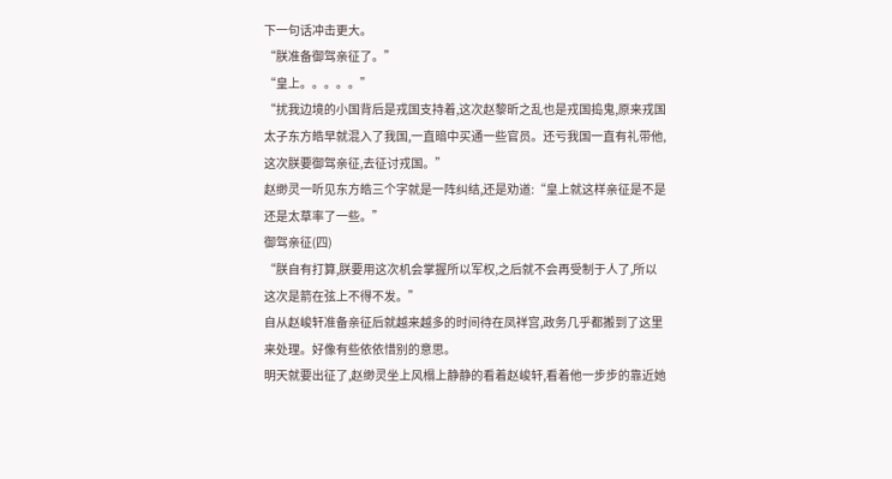下一句话冲击更大。
“朕准备御驾亲征了。”
“皇上。。。。。”
“扰我边境的小国背后是戎国支持着,这次赵黎昕之乱也是戎国捣鬼,原来戎国太子东方皓早就混入了我国,一直暗中买通一些官员。还亏我国一直有礼带他,这次朕要御驾亲征,去征讨戎国。”
赵缈灵一听见东方皓三个字就是一阵纠结,还是劝道:“皇上就这样亲征是不是还是太草率了一些。”
御驾亲征(四)
“朕自有打算,朕要用这次机会掌握所以军权,之后就不会再受制于人了,所以这次是箭在弦上不得不发。”
自从赵峻轩准备亲征后就越来越多的时间待在凤祥宫,政务几乎都搬到了这里来处理。好像有些依依惜别的意思。
明天就要出征了,赵缈灵坐上风榻上静静的看着赵峻轩,看着他一步步的靠近她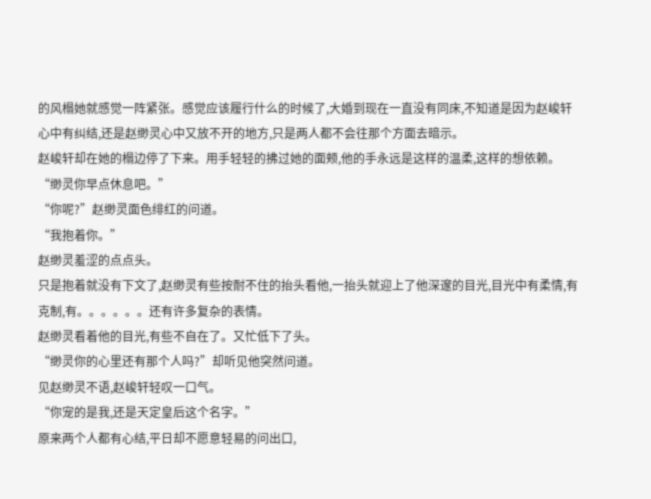的风榻她就感觉一阵紧张。感觉应该履行什么的时候了,大婚到现在一直没有同床,不知道是因为赵峻轩心中有纠结,还是赵缈灵心中又放不开的地方,只是两人都不会往那个方面去暗示。
赵峻轩却在她的榻边停了下来。用手轻轻的拂过她的面颊,他的手永远是这样的温柔,这样的想依赖。
“缈灵你早点休息吧。”
“你呢?”赵缈灵面色绯红的问道。
“我抱着你。”
赵缈灵羞涩的点点头。
只是抱着就没有下文了,赵缈灵有些按耐不住的抬头看他,一抬头就迎上了他深邃的目光,目光中有柔情,有克制,有。。。。。。还有许多复杂的表情。
赵缈灵看着他的目光,有些不自在了。又忙低下了头。
“缈灵你的心里还有那个人吗?”却听见他突然问道。
见赵缈灵不语,赵峻轩轻叹一口气。
“你宠的是我,还是天定皇后这个名字。”
原来两个人都有心结,平日却不愿意轻易的问出口,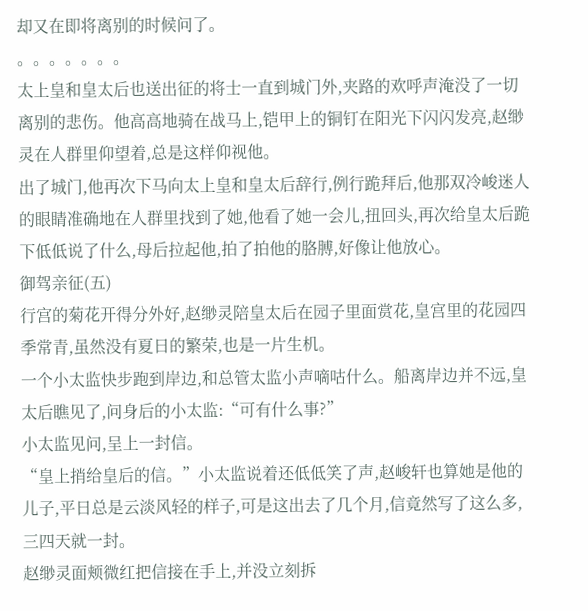却又在即将离别的时候问了。
。。。。。。。
太上皇和皇太后也送出征的将士一直到城门外,夹路的欢呼声淹没了一切离别的悲伤。他高高地骑在战马上,铠甲上的铜钉在阳光下闪闪发亮,赵缈灵在人群里仰望着,总是这样仰视他。
出了城门,他再次下马向太上皇和皇太后辞行,例行跪拜后,他那双冷峻迷人的眼睛准确地在人群里找到了她,他看了她一会儿,扭回头,再次给皇太后跪下低低说了什么,母后拉起他,拍了拍他的胳膊,好像让他放心。
御驾亲征(五)
行宫的菊花开得分外好,赵缈灵陪皇太后在园子里面赏花,皇宫里的花园四季常青,虽然没有夏日的繁荣,也是一片生机。
一个小太监快步跑到岸边,和总管太监小声嘀咕什么。船离岸边并不远,皇太后瞧见了,问身后的小太监:“可有什么事?”
小太监见问,呈上一封信。
“皇上捎给皇后的信。”小太监说着还低低笑了声,赵峻轩也算她是他的儿子,平日总是云淡风轻的样子,可是这出去了几个月,信竟然写了这么多,三四天就一封。
赵缈灵面颊微红把信接在手上,并没立刻拆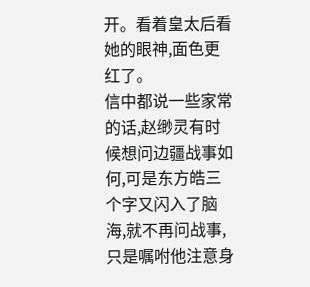开。看着皇太后看她的眼神,面色更红了。
信中都说一些家常的话,赵缈灵有时候想问边疆战事如何,可是东方皓三个字又闪入了脑海,就不再问战事,只是嘱咐他注意身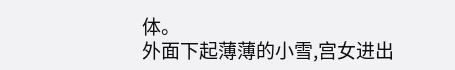体。
外面下起薄薄的小雪,宫女进出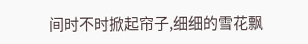间时不时掀起帘子,细细的雪花飘